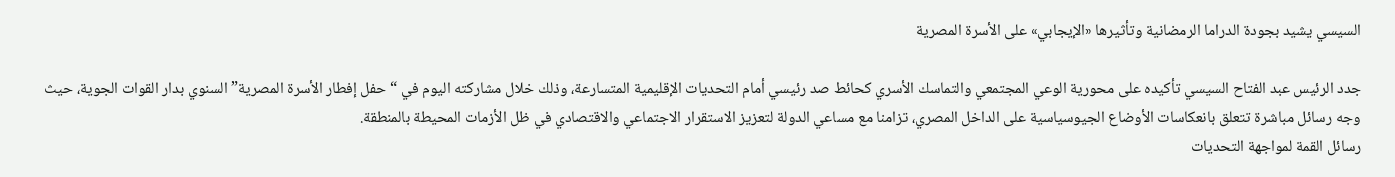السيسي يشيد بجودة الدراما الرمضانية وتأثيرها «الإيجابي» على الأسرة المصرية

جدد الرئيس عبد الفتاح السيسي تأكيده على محورية الوعي المجتمعي والتماسك الأسري كحائط صد رئيسي أمام التحديات الإقليمية المتسارعة، وذلك خلال مشاركته اليوم في “حفل إفطار الأسرة المصرية” السنوي بدار القوات الجوية، حيث وجه رسائل مباشرة تتعلق بانعكاسات الأوضاع الجيوسياسية على الداخل المصري، تزامنا مع مساعي الدولة لتعزيز الاستقرار الاجتماعي والاقتصادي في ظل الأزمات المحيطة بالمنطقة.
رسائل القمة لمواجهة التحديات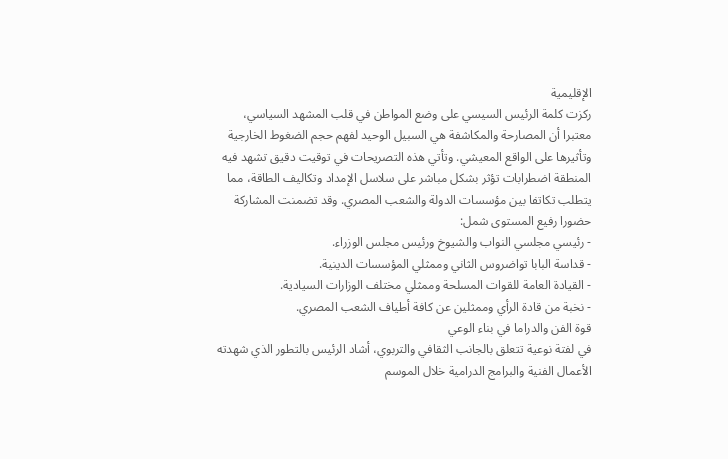الإقليمية
ركزت كلمة الرئيس السيسي على وضع المواطن في قلب المشهد السياسي، معتبرا أن المصارحة والمكاشفة هي السبيل الوحيد لفهم حجم الضغوط الخارجية وتأثيرها على الواقع المعيشي. وتأتي هذه التصريحات في توقيت دقيق تشهد فيه المنطقة اضطرابات تؤثر بشكل مباشر على سلاسل الإمداد وتكاليف الطاقة، مما يتطلب تكاتفا بين مؤسسات الدولة والشعب المصري. وقد تضمنت المشاركة حضورا رفيع المستوى شمل:
- رئيسي مجلسي النواب والشيوخ ورئيس مجلس الوزراء.
- قداسة البابا تواضروس الثاني وممثلي المؤسسات الدينية.
- القيادة العامة للقوات المسلحة وممثلي مختلف الوزارات السيادية.
- نخبة من قادة الرأي وممثلين عن كافة أطياف الشعب المصري.
قوة الفن والدراما في بناء الوعي
في لفتة نوعية تتعلق بالجانب الثقافي والتربوي، أشاد الرئيس بالتطور الذي شهدته الأعمال الفنية والبرامج الدرامية خلال الموسم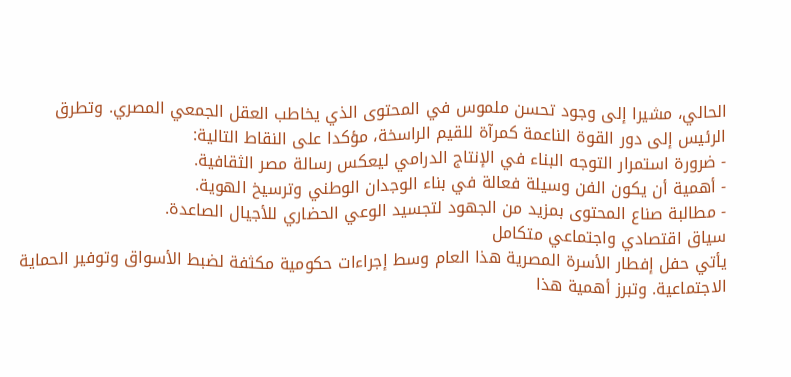الحالي، مشيرا إلى وجود تحسن ملموس في المحتوى الذي يخاطب العقل الجمعي المصري. وتطرق الرئيس إلى دور القوة الناعمة كمرآة للقيم الراسخة، مؤكدا على النقاط التالية:
- ضرورة استمرار التوجه البناء في الإنتاج الدرامي ليعكس رسالة مصر الثقافية.
- أهمية أن يكون الفن وسيلة فعالة في بناء الوجدان الوطني وترسيخ الهوية.
- مطالبة صناع المحتوى بمزيد من الجهود لتجسيد الوعي الحضاري للأجيال الصاعدة.
سياق اقتصادي واجتماعي متكامل
يأتي حفل إفطار الأسرة المصرية هذا العام وسط إجراءات حكومية مكثفة لضبط الأسواق وتوفير الحماية الاجتماعية. وتبرز أهمية هذا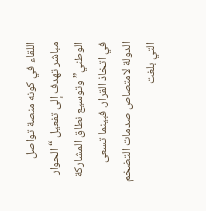اللقاء في كونه منصة تواصل مباشر تهدف إلى تفعيل “الحوار الوطني” وتوسيع نطاق المشاركة في اتخاذ القرار. فبينما تسعى الدولة لامتصاص صدمات التضخم التي بلغت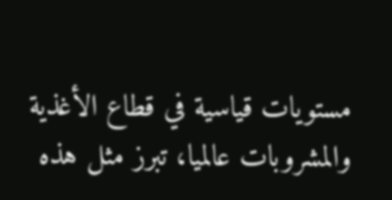مستويات قياسية في قطاع الأغذية والمشروبات عالميا، تبرز مثل هذه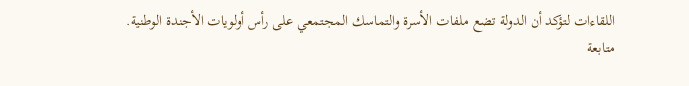اللقاءات لتؤكد أن الدولة تضع ملفات الأسرة والتماسك المجتمعي على رأس أولويات الأجندة الوطنية.
متابعة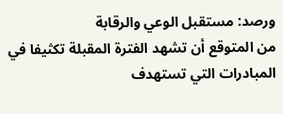ورصد: مستقبل الوعي والرقابة
من المتوقع أن تشهد الفترة المقبلة تكثيفا في المبادرات التي تستهدف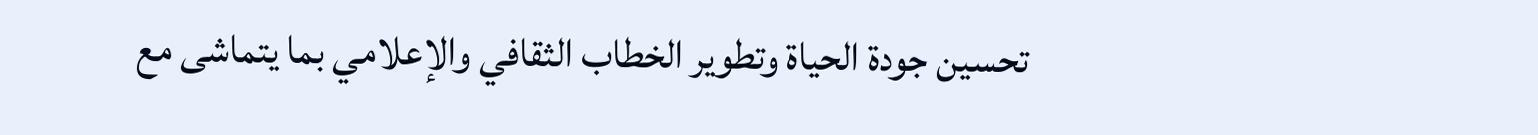تحسين جودة الحياة وتطوير الخطاب الثقافي والإعلامي بما يتماشى مع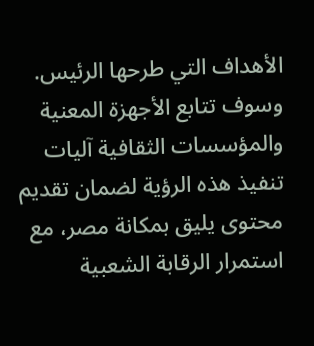الأهداف التي طرحها الرئيس. وسوف تتابع الأجهزة المعنية والمؤسسات الثقافية آليات تنفيذ هذه الرؤية لضمان تقديم محتوى يليق بمكانة مصر، مع استمرار الرقابة الشعبية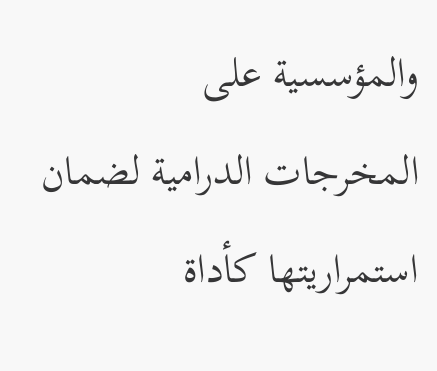والمؤسسية على المخرجات الدرامية لضمان استمراريتها كأداة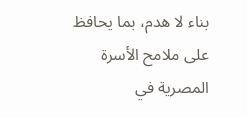بناء لا هدم، بما يحافظ على ملامح الأسرة المصرية في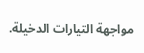مواجهة التيارات الدخيلة.